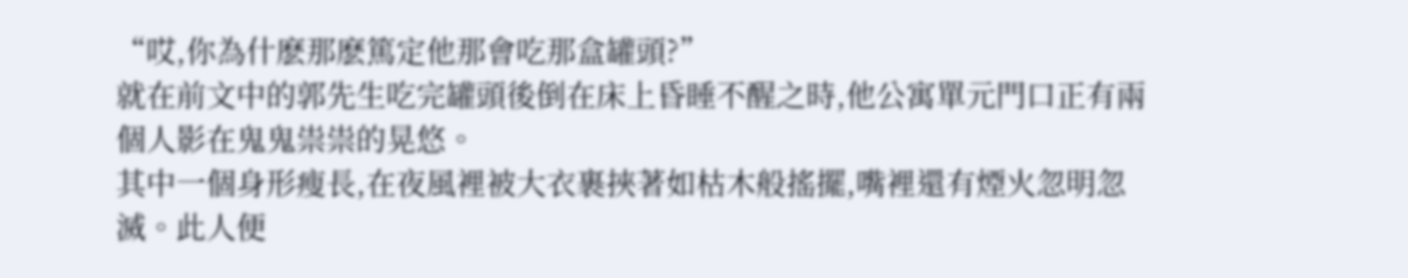“哎,你為什麽那麽篤定他那會吃那盒罐頭?”
就在前文中的郭先生吃完罐頭後倒在床上昏睡不醒之時,他公寓單元門口正有兩個人影在鬼鬼祟祟的晃悠。
其中一個身形瘦長,在夜風裡被大衣裹挾著如枯木般搖擺,嘴裡還有煙火忽明忽滅。此人便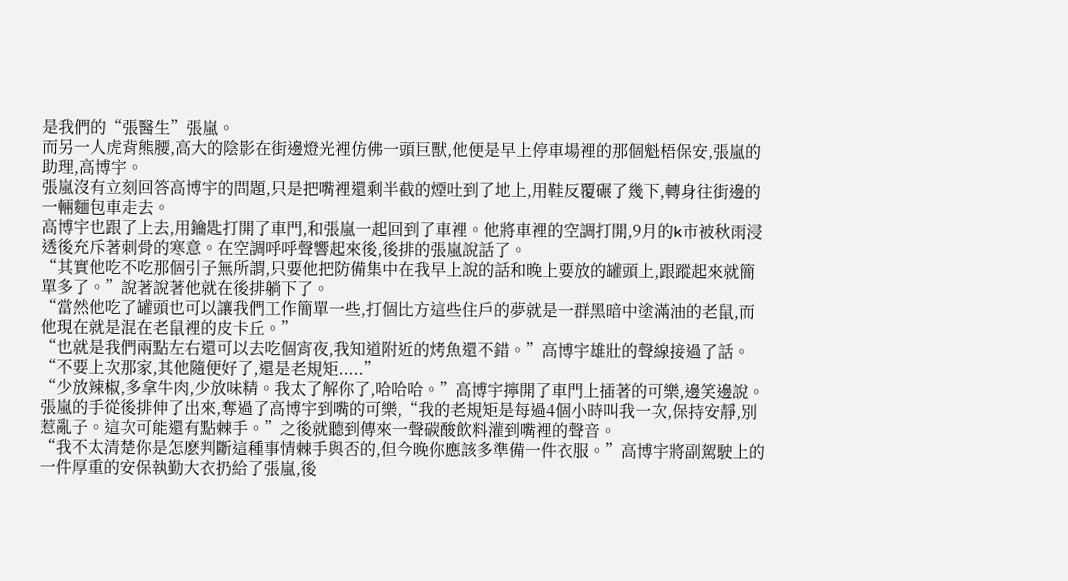是我們的“張醫生”張嵐。
而另一人虎背熊腰,高大的陰影在街邊燈光裡仿佛一頭巨獸,他便是早上停車場裡的那個魁梧保安,張嵐的助理,高博宇。
張嵐沒有立刻回答高博宇的問題,只是把嘴裡還剩半截的煙吐到了地上,用鞋反覆碾了幾下,轉身往街邊的一輛麵包車走去。
高博宇也跟了上去,用鑰匙打開了車門,和張嵐一起回到了車裡。他將車裡的空調打開,9月的k市被秋雨浸透後充斥著刺骨的寒意。在空調呼呼聲響起來後,後排的張嵐說話了。
“其實他吃不吃那個引子無所謂,只要他把防備集中在我早上說的話和晚上要放的罐頭上,跟蹤起來就簡單多了。”說著說著他就在後排躺下了。
“當然他吃了罐頭也可以讓我們工作簡單一些,打個比方這些住戶的夢就是一群黑暗中塗滿油的老鼠,而他現在就是混在老鼠裡的皮卡丘。”
“也就是我們兩點左右還可以去吃個宵夜,我知道附近的烤魚還不錯。”高博宇雄壯的聲線接過了話。
“不要上次那家,其他隨便好了,還是老規矩.....”
“少放辣椒,多拿牛肉,少放味精。我太了解你了,哈哈哈。”高博宇擰開了車門上插著的可樂,邊笑邊說。
張嵐的手從後排伸了出來,奪過了高博宇到嘴的可樂,“我的老規矩是每過4個小時叫我一次,保持安靜,別惹亂子。這次可能還有點棘手。”之後就聽到傳來一聲碳酸飲料灌到嘴裡的聲音。
“我不太清楚你是怎麽判斷這種事情棘手與否的,但今晚你應該多準備一件衣服。”高博宇將副駕駛上的一件厚重的安保執勤大衣扔給了張嵐,後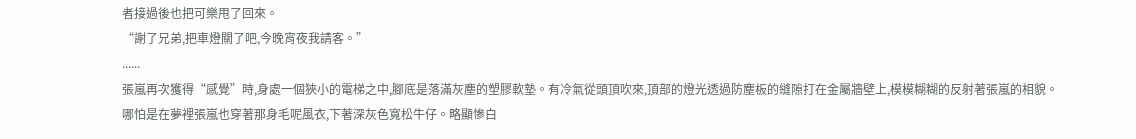者接過後也把可樂甩了回來。
“謝了兄弟,把車燈關了吧,今晚宵夜我請客。”
......
張嵐再次獲得“感覺”時,身處一個狹小的電梯之中,腳底是落滿灰塵的塑膠軟墊。有冷氣從頭頂吹來,頂部的燈光透過防塵板的縫隙打在金屬牆壁上,模模糊糊的反射著張嵐的相貌。
哪怕是在夢裡張嵐也穿著那身毛呢風衣,下著深灰色寬松牛仔。略顯慘白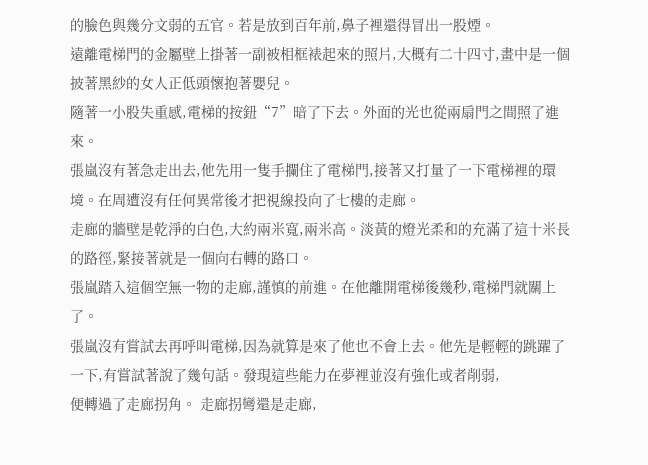的臉色與幾分文弱的五官。若是放到百年前,鼻子裡還得冒出一股煙。
遠離電梯門的金屬壁上掛著一副被相框裱起來的照片,大概有二十四寸,畫中是一個披著黑紗的女人正低頭懷抱著嬰兒。
隨著一小股失重感,電梯的按鈕“7”暗了下去。外面的光也從兩扇門之間照了進來。
張嵐沒有著急走出去,他先用一隻手攔住了電梯門,接著又打量了一下電梯裡的環境。在周遭沒有任何異常後才把視線投向了七樓的走廊。
走廊的牆壁是乾淨的白色,大約兩米寬,兩米高。淡黃的燈光柔和的充滿了這十米長的路徑,緊接著就是一個向右轉的路口。
張嵐踏入這個空無一物的走廊,謹慎的前進。在他離開電梯後幾秒,電梯門就關上了。
張嵐沒有嘗試去再呼叫電梯,因為就算是來了他也不會上去。他先是輕輕的跳躍了一下,有嘗試著說了幾句話。發現這些能力在夢裡並沒有強化或者削弱,
便轉過了走廊拐角。 走廊拐彎還是走廊,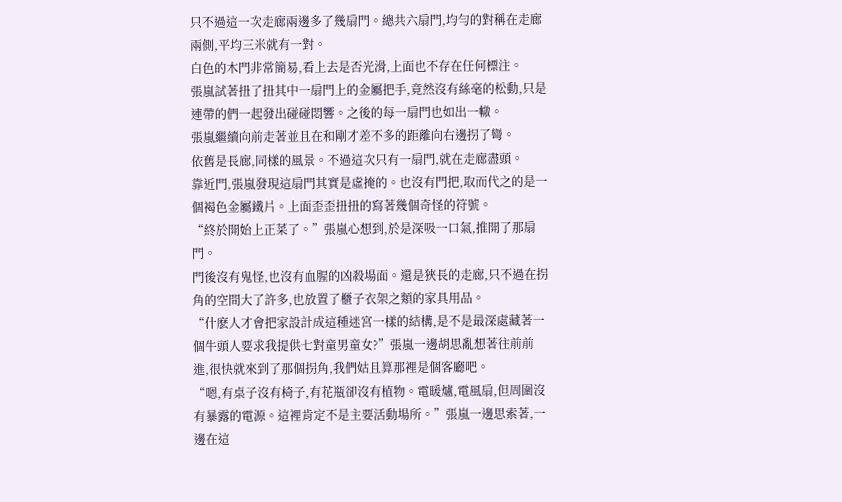只不過這一次走廊兩邊多了幾扇門。總共六扇門,均勻的對稱在走廊兩側,平均三米就有一對。
白色的木門非常簡易,看上去是否光滑,上面也不存在任何標注。
張嵐試著扭了扭其中一扇門上的金屬把手,竟然沒有絲毫的松動,只是連帶的們一起發出碰碰悶響。之後的每一扇門也如出一轍。
張嵐繼續向前走著並且在和剛才差不多的距離向右邊拐了彎。
依舊是長廊,同樣的風景。不過這次只有一扇門,就在走廊盡頭。
靠近門,張嵐發現這扇門其實是虛掩的。也沒有門把,取而代之的是一個褐色金屬鐵片。上面歪歪扭扭的寫著幾個奇怪的符號。
“終於開始上正菜了。”張嵐心想到,於是深吸一口氣,推開了那扇門。
門後沒有鬼怪,也沒有血腥的凶殺場面。還是狹長的走廊,只不過在拐角的空間大了許多,也放置了櫃子衣架之類的家具用品。
“什麽人才會把家設計成這種迷宮一樣的結構,是不是最深處藏著一個牛頭人要求我提供七對童男童女?”張嵐一邊胡思亂想著往前前進,很快就來到了那個拐角,我們姑且算那裡是個客廳吧。
“嗯,有桌子沒有椅子,有花瓶卻沒有植物。電暖爐,電風扇,但周圍沒有暴露的電源。這裡肯定不是主要活動場所。”張嵐一邊思索著,一邊在這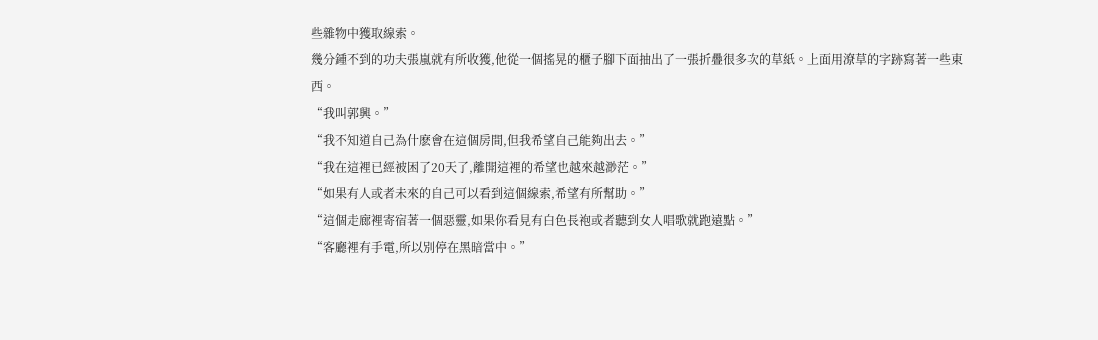些雜物中獲取線索。
幾分鍾不到的功夫張嵐就有所收獲,他從一個搖晃的櫃子腳下面抽出了一張折疊很多次的草紙。上面用潦草的字跡寫著一些東西。
“我叫郭興。”
“我不知道自己為什麽會在這個房間,但我希望自己能夠出去。”
“我在這裡已經被困了20天了,離開這裡的希望也越來越渺茫。”
“如果有人或者未來的自己可以看到這個線索,希望有所幫助。”
“這個走廊裡寄宿著一個惡靈,如果你看見有白色長袍或者聽到女人唱歌就跑遠點。”
“客廳裡有手電,所以別停在黑暗當中。”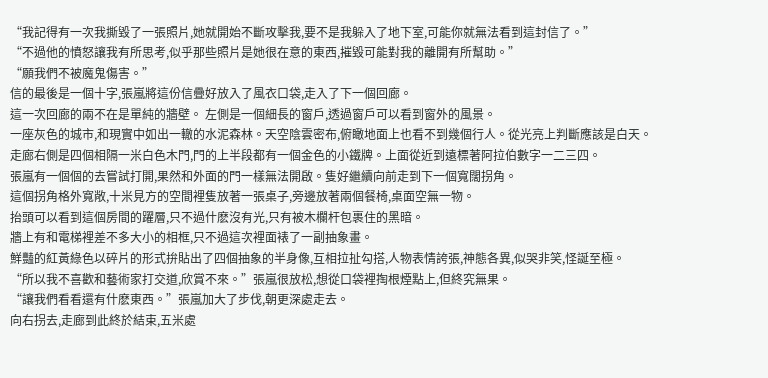“我記得有一次我撕毀了一張照片,她就開始不斷攻擊我,要不是我躲入了地下室,可能你就無法看到這封信了。”
“不過他的憤怒讓我有所思考,似乎那些照片是她很在意的東西,摧毀可能對我的離開有所幫助。”
“願我們不被魔鬼傷害。”
信的最後是一個十字,張嵐將這份信疊好放入了風衣口袋,走入了下一個回廊。
這一次回廊的兩不在是單純的牆壁。 左側是一個細長的窗戶,透過窗戶可以看到窗外的風景。
一座灰色的城市,和現實中如出一轍的水泥森林。天空陰雲密布,俯瞰地面上也看不到幾個行人。從光亮上判斷應該是白天。
走廊右側是四個相隔一米白色木門,門的上半段都有一個金色的小鐵牌。上面從近到遠標著阿拉伯數字一二三四。
張嵐有一個個的去嘗試打開,果然和外面的門一樣無法開啟。隻好繼續向前走到下一個寬闊拐角。
這個拐角格外寬敞,十米見方的空間裡隻放著一張桌子,旁邊放著兩個餐椅,桌面空無一物。
抬頭可以看到這個房間的躍層,只不過什麽沒有光,只有被木欄杆包裹住的黑暗。
牆上有和電梯裡差不多大小的相框,只不過這次裡面裱了一副抽象畫。
鮮豔的紅黃綠色以碎片的形式拚貼出了四個抽象的半身像,互相拉扯勾搭,人物表情誇張,神態各異,似哭非笑,怪誕至極。
“所以我不喜歡和藝術家打交道,欣賞不來。”張嵐很放松,想從口袋裡掏根煙點上,但終究無果。
“讓我們看看還有什麽東西。”張嵐加大了步伐,朝更深處走去。
向右拐去,走廊到此終於結束,五米處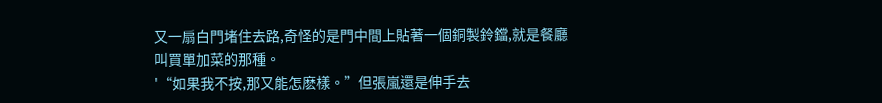又一扇白門堵住去路,奇怪的是門中間上貼著一個銅製鈴鐺,就是餐廳叫買單加菜的那種。
'“如果我不按,那又能怎麽樣。”但張嵐還是伸手去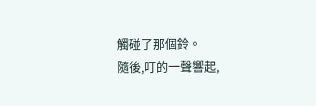觸碰了那個鈴。
隨後,叮的一聲響起,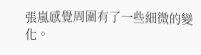張嵐感覺周圍有了一些細微的變化。